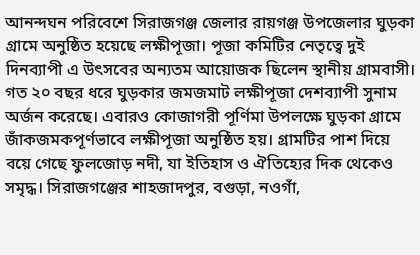আনন্দঘন পরিবেশে সিরাজগঞ্জ জেলার রায়গঞ্জ উপজেলার ঘুড়কা গ্রামে অনুষ্ঠিত হয়েছে লক্ষীপূজা। পূজা কমিটির নেতৃত্বে দুই দিনব্যাপী এ উৎসবের অন্যতম আয়োজক ছিলেন স্থানীয় গ্রামবাসী। গত ২০ বছর ধরে ঘুড়কার জমজমাট লক্ষীপূজা দেশব্যাপী সুনাম অর্জন করেছে। এবারও কোজাগরী পূর্ণিমা উপলক্ষে ঘুড়কা গ্রামে জাঁকজমকপূর্ণভাবে লক্ষীপূজা অনুষ্ঠিত হয়। গ্রামটির পাশ দিয়ে বয়ে গেছে ফুলজোড় নদী, যা ইতিহাস ও ঐতিহ্যের দিক থেকেও সমৃদ্ধ। সিরাজগঞ্জের শাহজাদপুর, বগুড়া, নওগাঁ,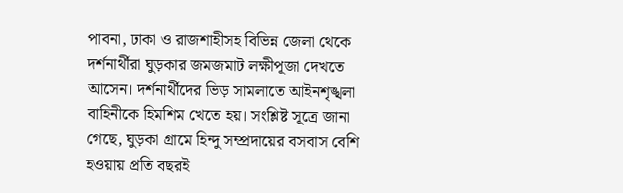পাবনা, ঢাকা ও রাজশাহীসহ বিভিন্ন জেলা থেকে দর্শনার্থীরা ঘুড়কার জমজমাট লক্ষীপূজা দেখতে আসেন। দর্শনার্থীদের ভিড় সামলাতে আইনশৃঙ্খলা বাহিনীকে হিমশিম খেতে হয়। সংশ্লিষ্ট সূত্রে জানা গেছে, ঘুড়কা গ্রামে হিন্দু সম্প্রদায়ের বসবাস বেশি হওয়ায় প্রতি বছরই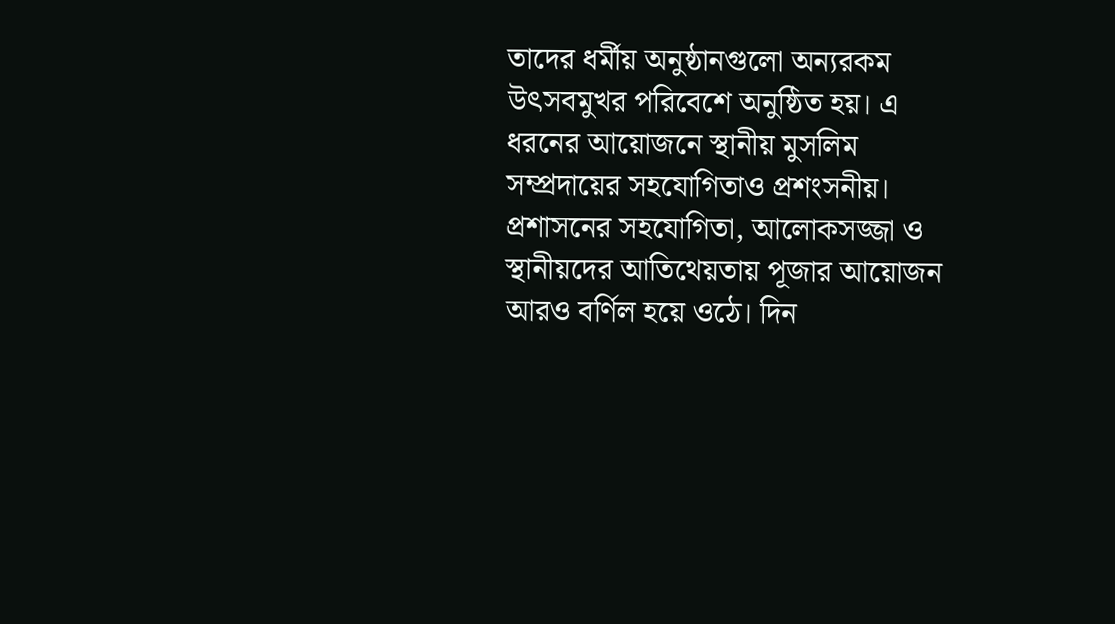তাদের ধর্মীয় অনুষ্ঠানগুলো অন্যরকম উৎসবমুখর পরিবেশে অনুষ্ঠিত হয়। এ ধরনের আয়োজনে স্থানীয় মুসলিম সম্প্রদায়ের সহযোগিতাও প্রশংসনীয়। প্রশাসনের সহযোগিতা, আলোকসজ্জা ও স্থানীয়দের আতিথেয়তায় পূজার আয়োজন আরও বর্ণিল হয়ে ওঠে। দিন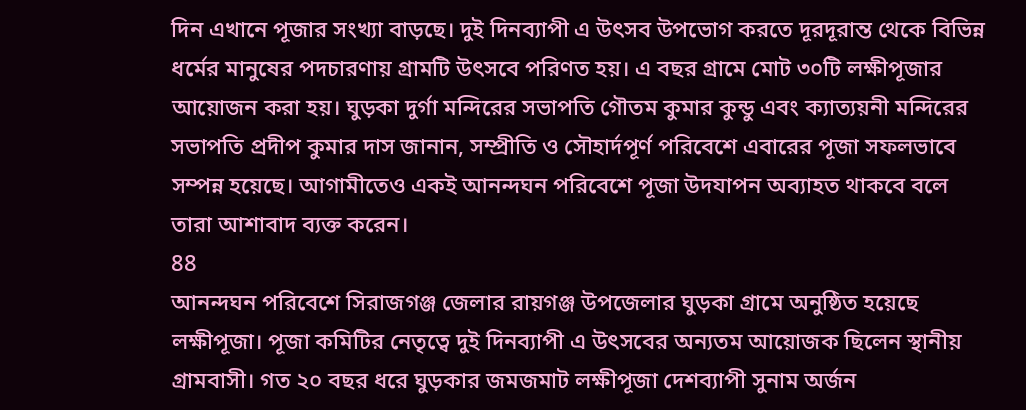দিন এখানে পূজার সংখ্যা বাড়ছে। দুই দিনব্যাপী এ উৎসব উপভোগ করতে দূরদূরান্ত থেকে বিভিন্ন ধর্মের মানুষের পদচারণায় গ্রামটি উৎসবে পরিণত হয়। এ বছর গ্রামে মোট ৩০টি লক্ষীপূজার আয়োজন করা হয়। ঘুড়কা দুর্গা মন্দিরের সভাপতি গৌতম কুমার কুন্ডু এবং ক্যাত্যয়নী মন্দিরের সভাপতি প্রদীপ কুমার দাস জানান, সম্প্রীতি ও সৌহার্দপূর্ণ পরিবেশে এবারের পূজা সফলভাবে সম্পন্ন হয়েছে। আগামীতেও একই আনন্দঘন পরিবেশে পূজা উদযাপন অব্যাহত থাকবে বলে তারা আশাবাদ ব্যক্ত করেন।
88
আনন্দঘন পরিবেশে সিরাজগঞ্জ জেলার রায়গঞ্জ উপজেলার ঘুড়কা গ্রামে অনুষ্ঠিত হয়েছে লক্ষীপূজা। পূজা কমিটির নেতৃত্বে দুই দিনব্যাপী এ উৎসবের অন্যতম আয়োজক ছিলেন স্থানীয় গ্রামবাসী। গত ২০ বছর ধরে ঘুড়কার জমজমাট লক্ষীপূজা দেশব্যাপী সুনাম অর্জন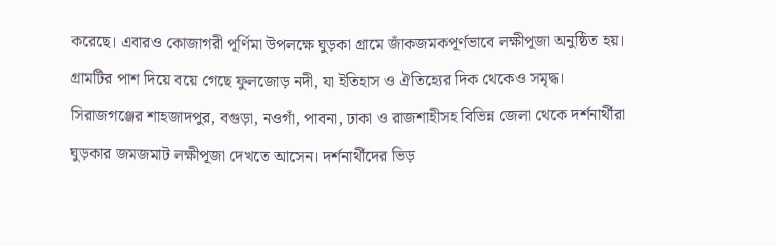করেছে। এবারও কোজাগরী পূর্ণিমা উপলক্ষে ঘুড়কা গ্রামে জাঁকজমকপূর্ণভাবে লক্ষীপূজা অনুষ্ঠিত হয়।
গ্রামটির পাশ দিয়ে বয়ে গেছে ফুলজোড় নদী, যা ইতিহাস ও ঐতিহ্যের দিক থেকেও সমৃদ্ধ। সিরাজগঞ্জের শাহজাদপুর, বগুড়া, নওগাঁ, পাবনা, ঢাকা ও রাজশাহীসহ বিভিন্ন জেলা থেকে দর্শনার্থীরা ঘুড়কার জমজমাট লক্ষীপূজা দেখতে আসেন। দর্শনার্থীদের ভিড়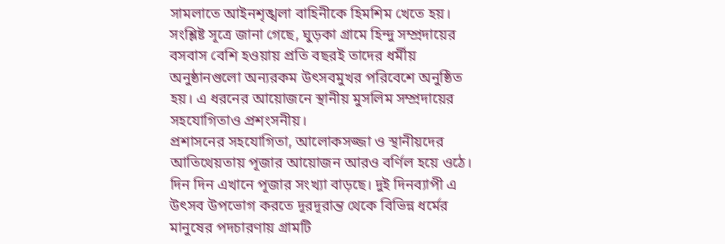সামলাতে আইনশৃঙ্খলা বাহিনীকে হিমশিম খেতে হয়।
সংশ্লিষ্ট সূত্রে জানা গেছে, ঘুড়কা গ্রামে হিন্দু সম্প্রদায়ের বসবাস বেশি হওয়ায় প্রতি বছরই তাদের ধর্মীয় অনুষ্ঠানগুলো অন্যরকম উৎসবমুখর পরিবেশে অনুষ্ঠিত হয়। এ ধরনের আয়োজনে স্থানীয় মুসলিম সম্প্রদায়ের সহযোগিতাও প্রশংসনীয়।
প্রশাসনের সহযোগিতা, আলোকসজ্জা ও স্থানীয়দের আতিথেয়তায় পূজার আয়োজন আরও বর্ণিল হয়ে ওঠে। দিন দিন এখানে পূজার সংখ্যা বাড়ছে। দুই দিনব্যাপী এ উৎসব উপভোগ করতে দূরদূরান্ত থেকে বিভিন্ন ধর্মের মানুষের পদচারণায় গ্রামটি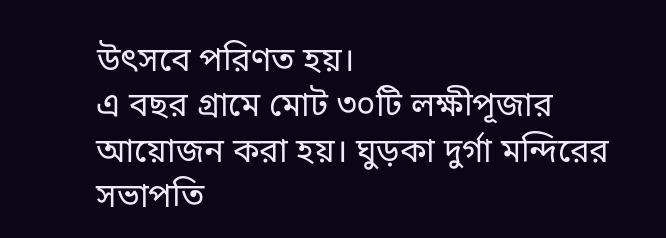উৎসবে পরিণত হয়।
এ বছর গ্রামে মোট ৩০টি লক্ষীপূজার আয়োজন করা হয়। ঘুড়কা দুর্গা মন্দিরের সভাপতি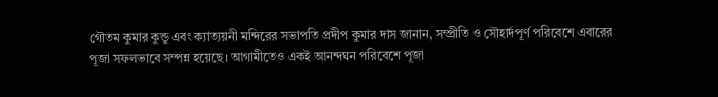গৌতম কুমার কুন্ডু এবং ক্যাত্যয়নী মন্দিরের সভাপতি প্রদীপ কুমার দাস জানান, সম্প্রীতি ও সৌহার্দপূর্ণ পরিবেশে এবারের পূজা সফলভাবে সম্পন্ন হয়েছে। আগামীতেও একই আনন্দঘন পরিবেশে পূজা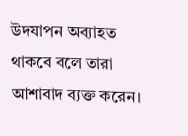উদযাপন অব্যাহত থাকবে বলে তারা আশাবাদ ব্যক্ত করেন।